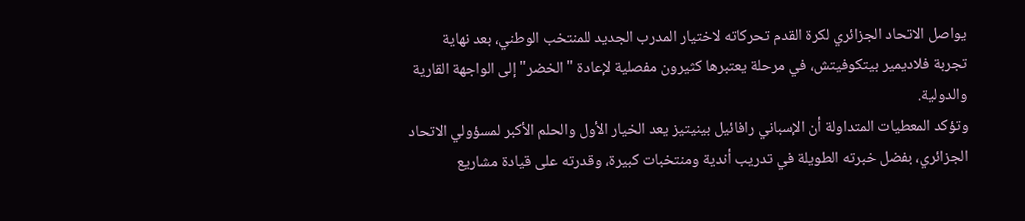يواصل الاتحاد الجزائري لكرة القدم تحركاته لاختيار المدرب الجديد للمنتخب الوطني، بعد نهاية تجربة فلاديمير بيتكوفيتش، في مرحلة يعتبرها كثيرون مفصلية لإعادة "الخضر" إلى الواجهة القارية والدولية.
وتؤكد المعطيات المتداولة أن الإسباني رافائيل بينيتيز يعد الخيار الأول والحلم الأكبر لمسؤولي الاتحاد الجزائري، بفضل خبرته الطويلة في تدريب أندية ومنتخبات كبيرة، وقدرته على قيادة مشاريع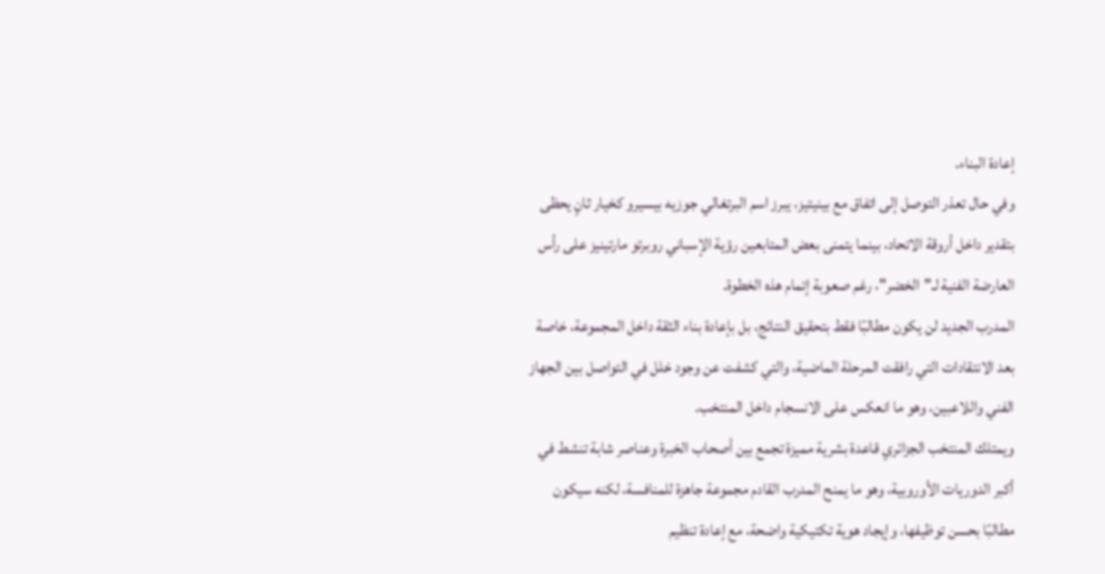إعادة البناء.
وفي حال تعذر التوصل إلى اتفاق مع بينيتيز، يبرز اسم البرتغالي جوزيه بيسيرو كخيار ثانٍ يحظى بتقدير داخل أروقة الاتحاد، بينما يتمنى بعض المتابعين رؤية الإسباني روبرتو مارتينيز على رأس العارضة الفنية لـ"الخضر"، رغم صعوبة إتمام هذه الخطوة.
المدرب الجديد لن يكون مطالبًا فقط بتحقيق النتائج، بل بإعادة بناء الثقة داخل المجموعة، خاصة بعد الانتقادات التي رافقت المرحلة الماضية، والتي كشفت عن وجود خلل في التواصل بين الجهاز الفني واللاعبين، وهو ما انعكس على الانسجام داخل المنتخب.
ويمتلك المنتخب الجزائري قاعدة بشرية مميزة تجمع بين أصحاب الخبرة وعناصر شابة تنشط في أكبر الدوريات الأوروبية، وهو ما يمنح المدرب القادم مجموعة جاهزة للمنافسة، لكنه سيكون مطالبًا بحسن توظيفها، وإيجاد هوية تكتيكية واضحة، مع إعادة تنظيم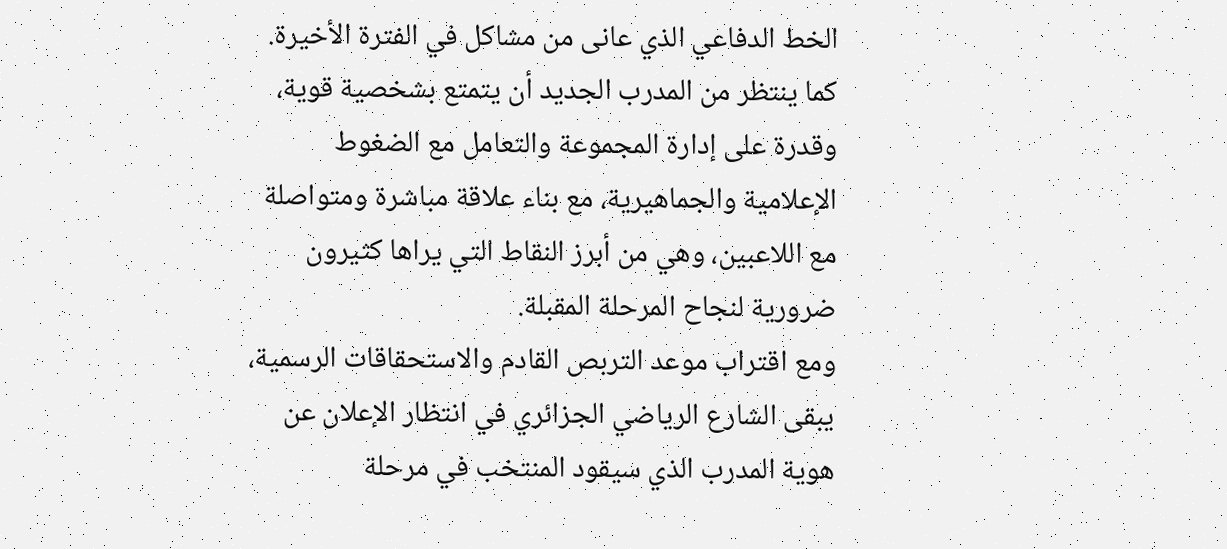الخط الدفاعي الذي عانى من مشاكل في الفترة الأخيرة.
كما ينتظر من المدرب الجديد أن يتمتع بشخصية قوية، وقدرة على إدارة المجموعة والتعامل مع الضغوط الإعلامية والجماهيرية، مع بناء علاقة مباشرة ومتواصلة مع اللاعبين، وهي من أبرز النقاط التي يراها كثيرون ضرورية لنجاح المرحلة المقبلة.
ومع اقتراب موعد التربص القادم والاستحقاقات الرسمية، يبقى الشارع الرياضي الجزائري في انتظار الإعلان عن هوية المدرب الذي سيقود المنتخب في مرحلة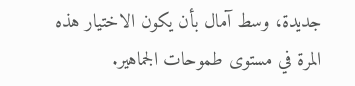جديدة، وسط آمال بأن يكون الاختيار هذه المرة في مستوى طموحات الجماهير.